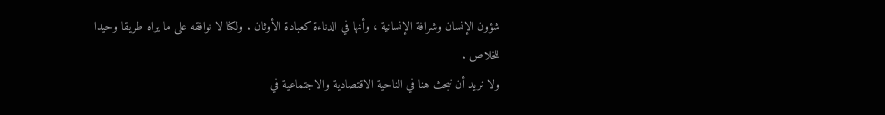شؤون الإنسان وشرافة الإنسانية ، وأنها في الدناءة كعبادة الأوثان . ولكنا لا نوافقه على ما يراه طريقا وحيدا للخلاص .
ولا نريد أن نبحث هنا في الناحية الاقتصادية والاجتماعية في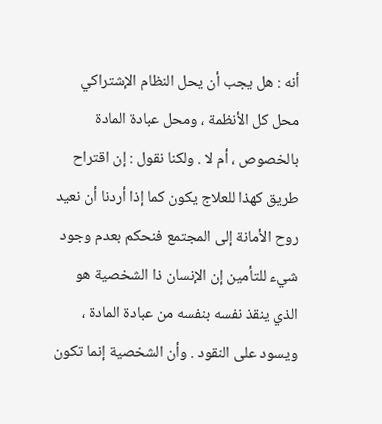أنه : هل يجب أن يحل النظام الإشتراكي محل كل الأنظمة ، ومحل عبادة المادة بالخصوص ، أم لا . ولكنا نقول : إن اقتراح طريق كهذا للعلاج يكون كما إذا أردنا أن نعيد روح الأمانة إلى المجتمع فنحكم بعدم وجود شيء للتأمين إن الإنسان ذا الشخصية هو الذي ينقذ نفسه بنفسه من عبادة المادة ، ويسود على النقود . وأن الشخصية إنما تكون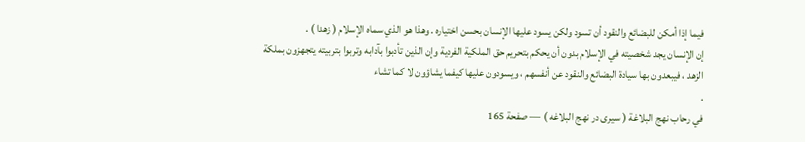فيما إذا أمكن للبضائع والنقود أن تسود ولكن يسود عليها الإنسان بحسن اختياره . وهذا هو الذي سماه الإسلام ( زهدا ) .
إن الإنسان يجد شخصيته في الإسلام بدون أن يحكم بتحريم حق الملكية الفردية وإن الذين تأدبوا بآدابه وتربوا بتربيته يتجهزون بملكة الزهد ، فيبعدون بها سيادة البضائع والنقود عن أنفسهم ، ويسودون عليها كيفما يشاؤون لا كما تشاء
.
في رحاب نهج البلاغة ( سيرى در نهج البلاغه ) — صفحة 165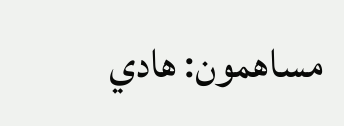مساهمون: هادي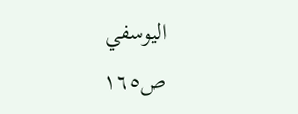اليوسفي
ص١٦٥